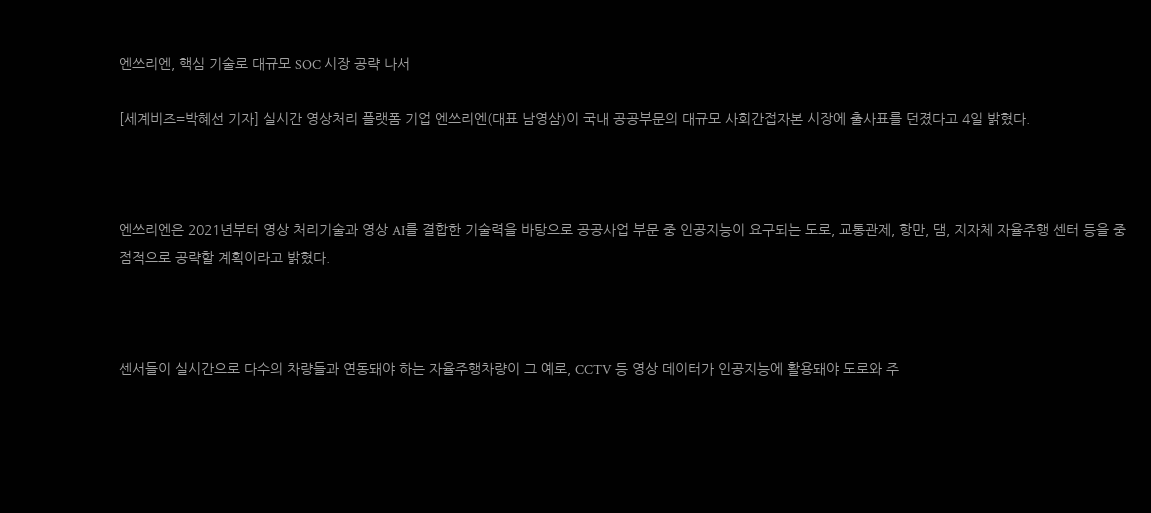엔쓰리엔, 핵심 기술로 대규모 SOC 시장 공략 나서

[세계비즈=박혜선 기자] 실시간 영상처리 플랫폼 기업 엔쓰리엔(대표 남영삼)이 국내 공공부문의 대규모 사회간접자본 시장에 출사표를 던졌다고 4일 밝혔다.



엔쓰리엔은 2021년부터 영상 처리기술과 영상 AI를 결합한 기술력을 바탕으로 공공사업 부문 중 인공지능이 요구되는 도로, 교통관제, 항만, 댐, 지자체 자율주행 센터 등을 중점적으로 공략할 계획이라고 밝혔다.



센서들이 실시간으로 다수의 차량들과 연동돼야 하는 자율주행차량이 그 예로, CCTV 등 영상 데이터가 인공지능에 활용돼야 도로와 주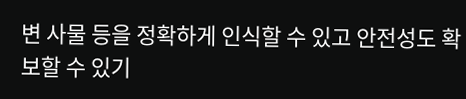변 사물 등을 정확하게 인식할 수 있고 안전성도 확보할 수 있기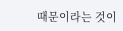때문이라는 것이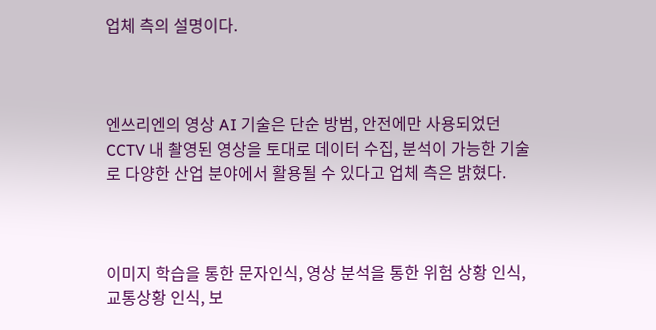업체 측의 설명이다.



엔쓰리엔의 영상 AI 기술은 단순 방범, 안전에만 사용되었던 CCTV 내 촬영된 영상을 토대로 데이터 수집, 분석이 가능한 기술로 다양한 산업 분야에서 활용될 수 있다고 업체 측은 밝혔다.



이미지 학습을 통한 문자인식, 영상 분석을 통한 위험 상황 인식, 교통상황 인식, 보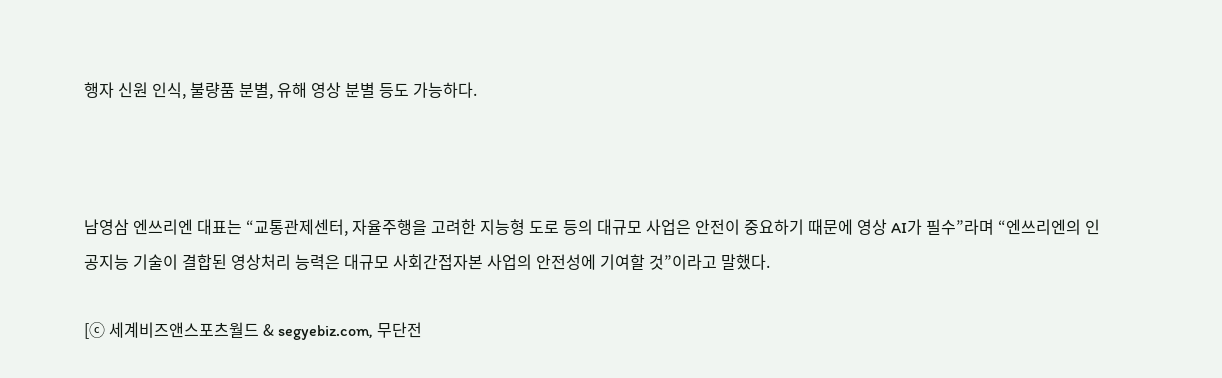행자 신원 인식, 불량품 분별, 유해 영상 분별 등도 가능하다.



남영삼 엔쓰리엔 대표는 “교통관제센터, 자율주행을 고려한 지능형 도로 등의 대규모 사업은 안전이 중요하기 때문에 영상 AI가 필수”라며 “엔쓰리엔의 인공지능 기술이 결합된 영상처리 능력은 대규모 사회간접자본 사업의 안전성에 기여할 것”이라고 말했다.

[ⓒ 세계비즈앤스포츠월드 & segyebiz.com, 무단전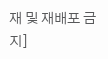재 및 재배포 금지]